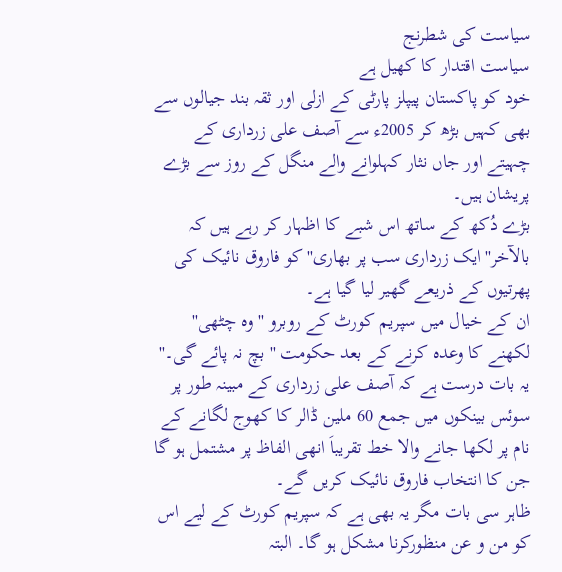سیاست کی شطرنج
سیاست اقتدار کا کھیل ہے
خود کو پاکستان پیپلز پارٹی کے ازلی اور ثقہ بند جیالوں سے بھی کہیں بڑھ کر 2005ء سے آصف علی زرداری کے چہیتے اور جاں نثار کہلوانے والے منگل کے روز سے بڑے پریشان ہیں۔
بڑے دُکھ کے ساتھ اس شبے کا اظہار کر رہے ہیں کہ بالآخر''ایک زرداری سب پر بھاری'' کو فاروق نائیک کی پھرتیوں کے ذریعے گھیر لیا گیا ہے۔
ان کے خیال میں سپریم کورٹ کے روبرو ''وہ چٹھی'' لکھنے کا وعدہ کرنے کے بعد حکومت ''بچ نہ پائے گی۔'' یہ بات درست ہے کہ آصف علی زرداری کے مبینہ طور پر سوئس بینکوں میں جمع 60 ملین ڈالر کا کھوج لگانے کے نام پر لکھا جانے والا خط تقریباَ انھی الفاظ پر مشتمل ہو گا جن کا انتخاب فاروق نائیک کریں گے۔
ظاہر سی بات مگر یہ بھی ہے کہ سپریم کورٹ کے لیے اس کو من و عن منظورکرنا مشکل ہو گا۔ البتہ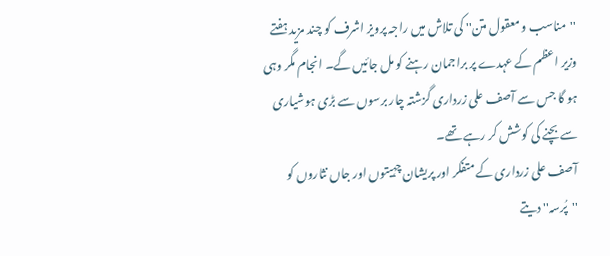''مناسب و معقول متن'' کی تلاش میں راجہ پرویز اشرف کو چند مزید ہفتے وزیر اعظم کے عہدے پر براجمان رہنے کو مل جائیں گے۔ انجام مگر وہی ہو گا جس سے آصف علی زرداری گزشتہ چار برسوں سے بڑی ہوشیاری سے بچنے کی کوشش کر رہے تھے۔
آصف علی زرداری کے متفکر اور پریشان چہیتوں اور جاں نثاروں کو ''پُرسہ'' دیتے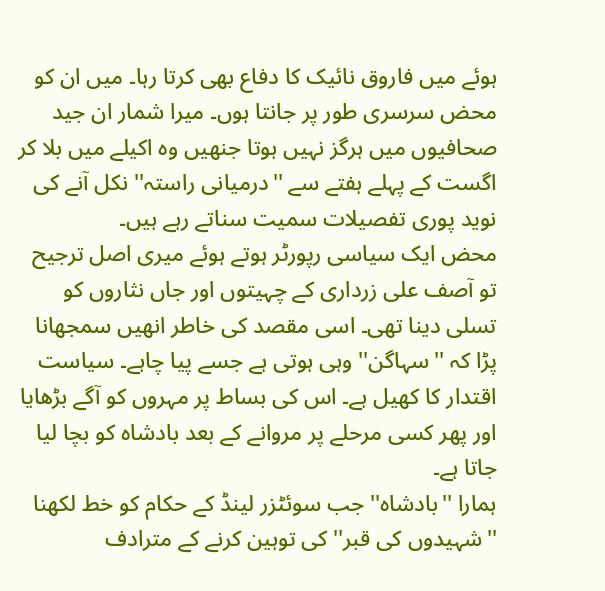ہوئے میں فاروق نائیک کا دفاع بھی کرتا رہا۔ میں ان کو محض سرسری طور پر جانتا ہوں۔ میرا شمار ان جید صحافیوں میں ہرگز نہیں ہوتا جنھیں وہ اکیلے میں بلا کر اگست کے پہلے ہفتے سے ''درمیانی راستہ'' نکل آنے کی نوید پوری تفصیلات سمیت سناتے رہے ہیں۔
محض ایک سیاسی رپورٹر ہوتے ہوئے میری اصل ترجیح تو آصف علی زرداری کے چہیتوں اور جاں نثاروں کو تسلی دینا تھی۔ اسی مقصد کی خاطر انھیں سمجھانا پڑا کہ ''سہاگن'' وہی ہوتی ہے جسے پیا چاہے۔ سیاست اقتدار کا کھیل ہے۔ اس کی بساط پر مہروں کو آگے بڑھایا اور پھر کسی مرحلے پر مروانے کے بعد بادشاہ کو بچا لیا جاتا ہے۔
ہمارا ''بادشاہ'' جب سوئٹزر لینڈ کے حکام کو خط لکھنا ''شہیدوں کی قبر'' کی توہین کرنے کے مترادف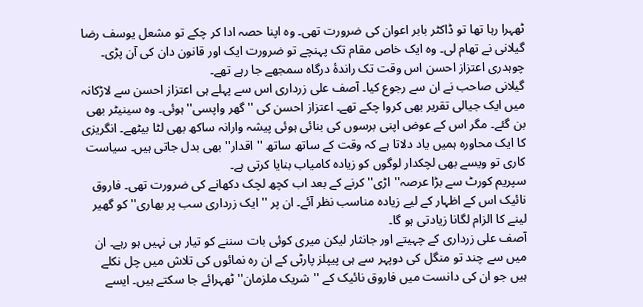ٹھہرا رہا تھا تو ڈاکٹر بابر اعوان کی ضرورت تھی۔ وہ اپنا حصہ ادا کر چکے تو مشعل یوسف رضا گیلانی نے تھام لی۔ وہ ایک خاص مقام تک پہنچے تو ضرورت ایک اور قانون دان کی آن پڑی۔ چوہدری اعتزاز احسن اس وقت تک راندۂ درگاہ سمجھے جا رہے تھے۔
گیلانی صاحب نے ان سے رجوع کیا۔ آصف علی زرداری اس سے پہلے ہی اعتزاز احسن سے لاڑکانہ میں ایک جیالی تقریر بھی کروا چکے تھے۔ اعتزاز احسن کی ''گھر واپسی'' ہوئی۔ وہ سینیٹر بھی بن گئے۔ مگر اس کے عوض اپنی برسوں کی بنائی ہوئی پیشہ وارانہ ساکھ بھی لٹا بیٹھے۔ انگریزی کا ایک محاورہ ہمیں یاد دلاتا ہے کہ وقت کے ساتھ ساتھ ''اقدار'' بھی بدل جاتی ہیں۔ سیاست کاری تو ویسے بھی لچکدار لوگوں کو زیادہ کامیاب بنایا کرتی ہے۔
سپریم کورٹ سے بڑا عرصہ''اڑی'' کرنے کے بعد اب کچھ لچک دکھانے کی ضرورت تھی۔ فاروق نائیک اس کے اظہار کے لیے زیادہ مناسب نظر آئے۔ ان پر ''ایک زرداری سب پر بھاری'' کو گھیر لینے کا الزام لگانا زیادتی ہو گا۔
آصف علی زرداری کے چہیتے اور جانثار لیکن میری کوئی بات سننے کو تیار ہی نہیں ہو رہے۔ ان میں سے چند تو منگل کی دوپہر سے ہی پیپلز پارٹی کے ان رہ نمائوں کی تلاش میں چل نکلے ہیں جو ان کی دانست میں فاروق نائیک کے ''شریک ملزمان'' ٹھہرائے جا سکتے ہیں۔ ایسے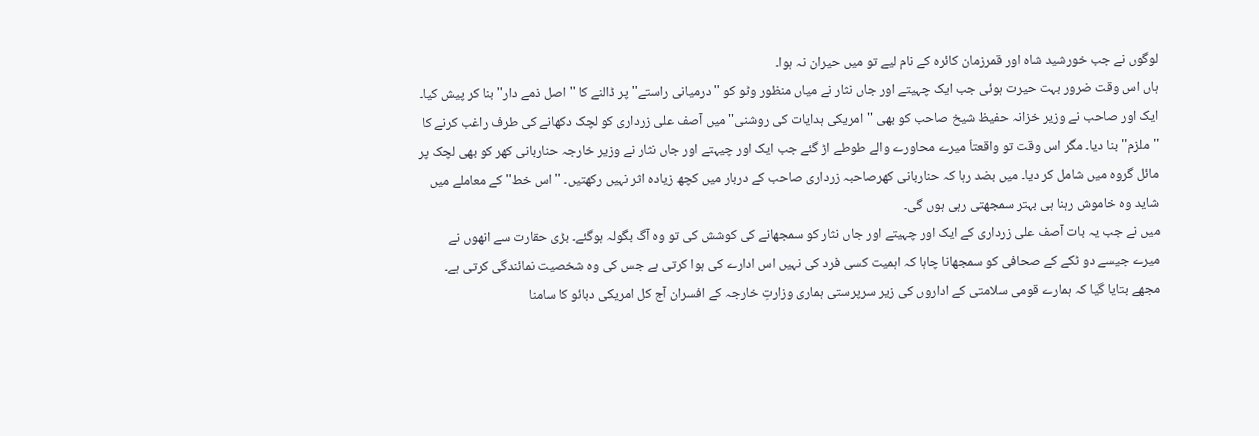لوگوں نے جب خورشید شاہ اور قمرزمان کائرہ کے نام لیے تو میں حیران نہ ہوا۔
ہاں اس وقت ضرور بہت حیرت ہوئی جب ایک چہیتے اور جاں نثار نے میاں منظور وٹو کو ''درمیانی راستے'' پر ڈالنے کا ''اصل ذمے دار'' بنا کر پیش کیا۔ ایک اور صاحب نے وزیر خزانہ حفیظ شیخ صاحب کو بھی ''امریکی ہدایات کی روشنی'' میں آصف علی زرداری کو لچک دکھانے کی طرف راغب کرنے کا ''ملزم'' بنا دیا۔ مگر اس وقت تو واقعتاَ میرے محاورے والے طوطے اڑ گئے جب ایک اور چیہتے اور جاں نثار نے وزیر خارجہ حناربانی کھر کو بھی لچک پر مائل گروہ میں شامل کر دیا۔ میں بضد رہا کہ حناربانی کھرصاحبہ زرداری صاحب کے دربار میں کچھ زیادہ اثر نہیں رکھتیں۔ ''اس خط'' کے معاملے میں شاید وہ خاموش رہنا ہی بہتر سمجھتی رہی ہوں گی۔
میں نے جب یہ بات آصف علی زرداری کے ایک اور چہیتے اور جاں نثار کو سمجھانے کی کوشش کی تو وہ آگ بگولہ ہوگئے۔ بڑی حقارت سے انھوں نے میرے جیسے دو ٹکے کے صحافی کو سمجھانا چاہا کہ اہمیت کسی فرد کی نہیں اس ادارے کی ہوا کرتی ہے جس کی وہ شخصیت نمائندگی کرتی ہے۔
مجھے بتایا گیا کہ ہمارے قومی سلامتی کے اداروں کی زیر سرپرستی ہماری وزارتِ خارجہ کے افسران آج کل امریکی دبائو کا سامنا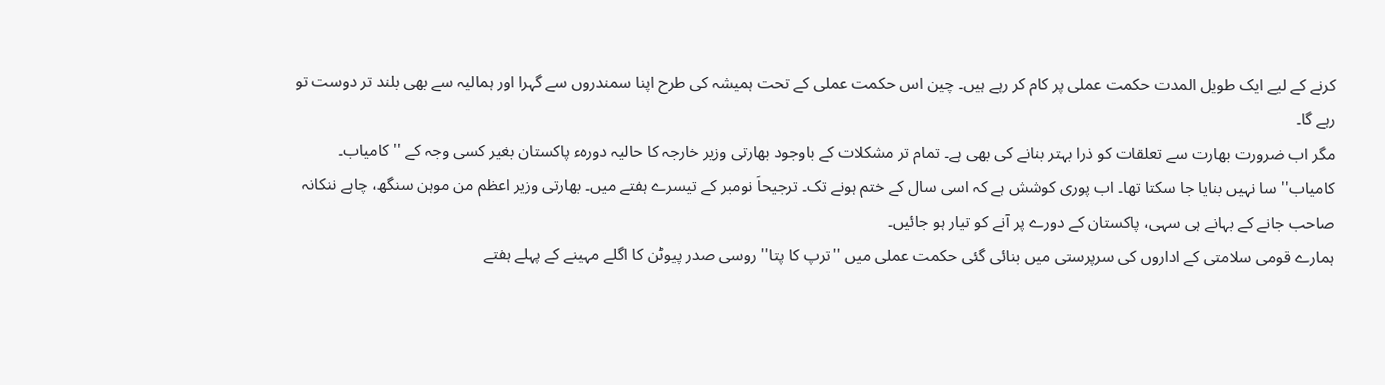کرنے کے لیے ایک طویل المدت حکمت عملی پر کام کر رہے ہیں۔ چین اس حکمت عملی کے تحت ہمیشہ کی طرح اپنا سمندروں سے گہرا اور ہمالیہ سے بھی بلند تر دوست تو رہے گا۔
مگر اب ضرورت بھارت سے تعلقات کو ذرا بہتر بنانے کی بھی ہے۔ تمام تر مشکلات کے باوجود بھارتی وزیر خارجہ کا حالیہ دورہء پاکستان بغیر کسی وجہ کے ''کامیاب۔ کامیاب'' سا نہیں بنایا جا سکتا تھا۔ اب پوری کوشش ہے کہ اسی سال کے ختم ہونے تک۔ ترجیحاَ نومبر کے تیسرے ہفتے میں۔ بھارتی وزیر اعظم من موہن سنگھ، چاہے ننکانہ صاحب جانے کے بہانے ہی سہی، پاکستان کے دورے پر آنے کو تیار ہو جائیں۔
ہمارے قومی سلامتی کے اداروں کی سرپرستی میں بنائی گئی حکمت عملی میں ''ترپ کا پتا'' روسی صدر پیوٹن کا اگلے مہینے کے پہلے ہفتے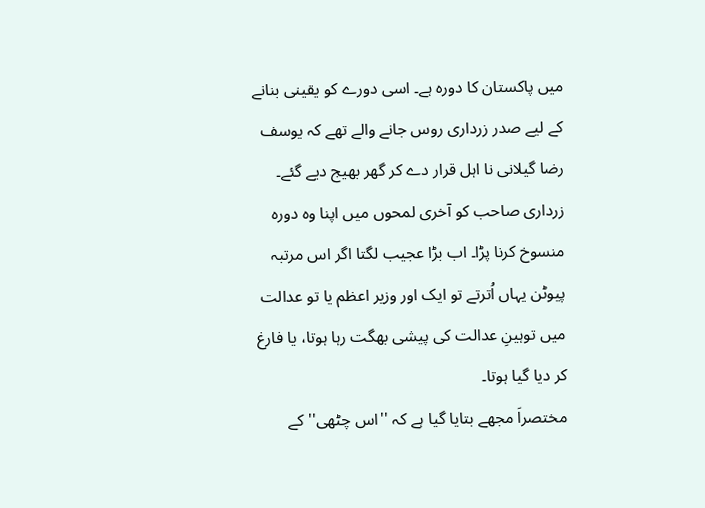میں پاکستان کا دورہ ہے۔ اسی دورے کو یقینی بنانے کے لیے صدر زرداری روس جانے والے تھے کہ یوسف رضا گیلانی نا اہل قرار دے کر گھر بھیج دیے گئے۔ زرداری صاحب کو آخری لمحوں میں اپنا وہ دورہ منسوخ کرنا پڑا۔ اب بڑا عجیب لگتا اگر اس مرتبہ پیوٹن یہاں اُترتے تو ایک اور وزیر اعظم یا تو عدالت میں توہینِ عدالت کی پیشی بھگت رہا ہوتا، یا فارغ کر دیا گیا ہوتا۔
مختصراَ مجھے بتایا گیا ہے کہ ''اس چٹھی'' کے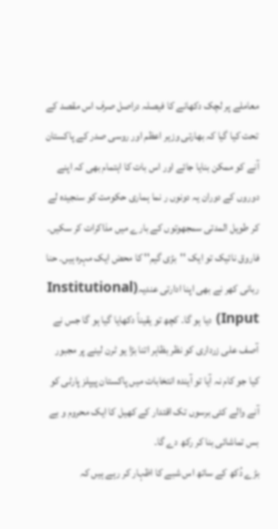معاملے پر لچک دکھانے کا فیصلہ دراصل صرف اس مقصد کے تحت کیا گیا کہ بھارتی وزیر اعظم اور روسی صدر کے پاکستان آنے کو ممکن بنایا جائے اور اس بات کا اہتمام بھی کہ اپنے دوروں کے دوران یہ دونوں ر نما ہماری حکومت کو سنجیدہ لے کر طویل المدتی سمجھوتوں کے بارے میں مذاکرات کر سکیں۔
فاروق نائیک تو ایک ''بڑی گیم'' کا محض ایک مہرہ ہیں۔ حنا ربانی کھر نے بھی اپنا ادارتی عندیہ(Institutional Input) دیا ہو گا۔ کچھ تو یقیناً دکھایا گیا ہو گا جس نے آصف علی زرداری کو نظر بظاہر اتنا بڑا یو ٹرن لینے پر مجبور کیا جو کام نہ آیا تو آیندہ انتخابات میں پاکستان پیپلز پارٹی کو آنے والے کئی برسوں تک اقتدار کے کھیل کا ایک محروم و بے بس تماشائی بنا کر رکھ دے گا۔
بڑے دُکھ کے ساتھ اس شبے کا اظہار کر رہے ہیں کہ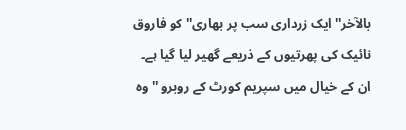بالآخر''ایک زرداری سب پر بھاری'' کو فاروق نائیک کی پھرتیوں کے ذریعے گھیر لیا گیا ہے۔
ان کے خیال میں سپریم کورٹ کے روبرو ''وہ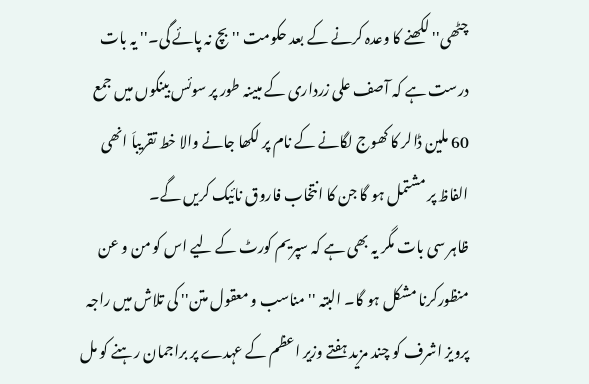چٹھی'' لکھنے کا وعدہ کرنے کے بعد حکومت ''بچ نہ پائے گی۔'' یہ بات درست ہے کہ آصف علی زرداری کے مبینہ طور پر سوئس بینکوں میں جمع 60 ملین ڈالر کا کھوج لگانے کے نام پر لکھا جانے والا خط تقریباَ انھی الفاظ پر مشتمل ہو گا جن کا انتخاب فاروق نائیک کریں گے۔
ظاہر سی بات مگر یہ بھی ہے کہ سپریم کورٹ کے لیے اس کو من و عن منظورکرنا مشکل ہو گا۔ البتہ ''مناسب و معقول متن'' کی تلاش میں راجہ پرویز اشرف کو چند مزید ہفتے وزیر اعظم کے عہدے پر براجمان رہنے کو مل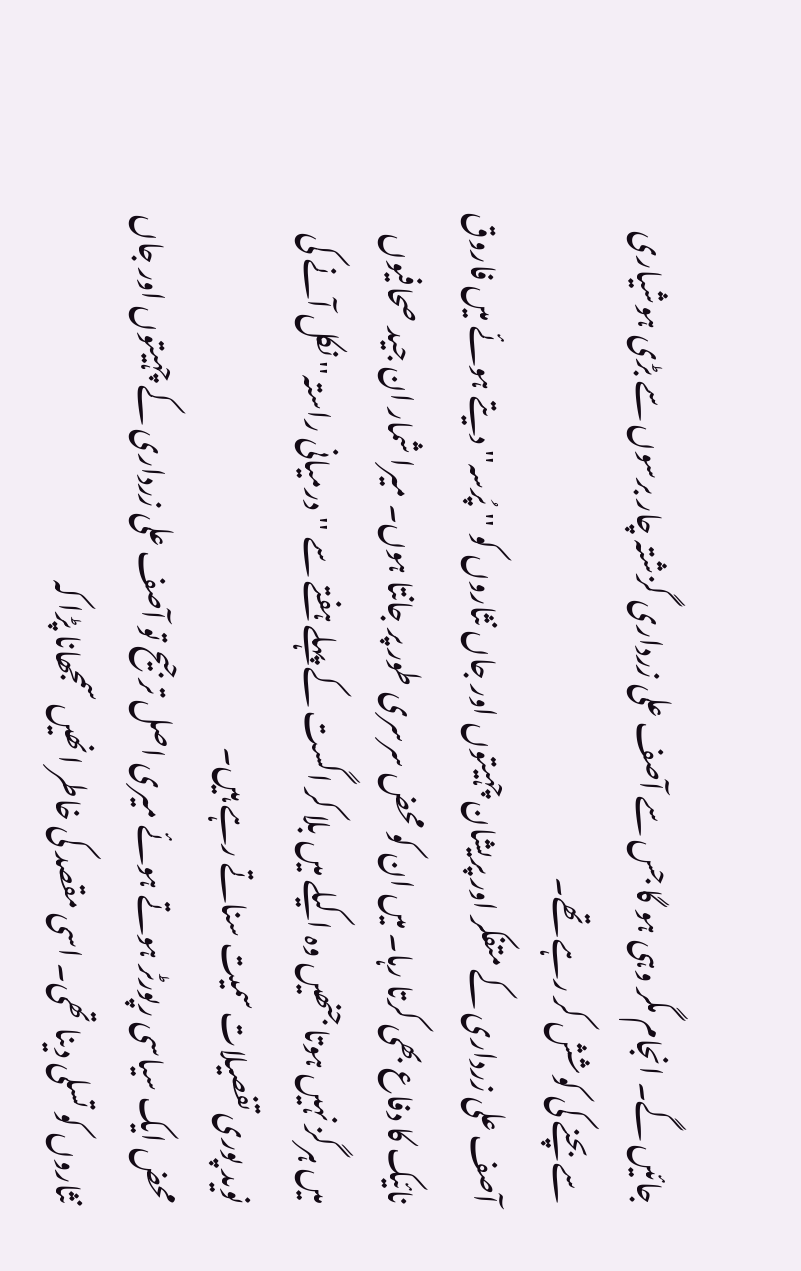جائیں گے۔ انجام مگر وہی ہو گا جس سے آصف علی زرداری گزشتہ چار برسوں سے بڑی ہوشیاری سے بچنے کی کوشش کر رہے تھے۔
آصف علی زرداری کے متفکر اور پریشان چہیتوں اور جاں نثاروں کو ''پُرسہ'' دیتے ہوئے میں فاروق نائیک کا دفاع بھی کرتا رہا۔ میں ان کو محض سرسری طور پر جانتا ہوں۔ میرا شمار ان جید صحافیوں میں ہرگز نہیں ہوتا جنھیں وہ اکیلے میں بلا کر اگست کے پہلے ہفتے سے ''درمیانی راستہ'' نکل آنے کی نوید پوری تفصیلات سمیت سناتے رہے ہیں۔
محض ایک سیاسی رپورٹر ہوتے ہوئے میری اصل ترجیح تو آصف علی زرداری کے چہیتوں اور جاں نثاروں کو تسلی دینا تھی۔ اسی مقصد کی خاطر انھیں سمجھانا پڑا کہ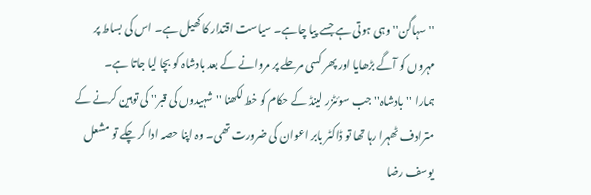''سہاگن'' وہی ہوتی ہے جسے پیا چاہے۔ سیاست اقتدار کا کھیل ہے۔ اس کی بساط پر مہروں کو آگے بڑھایا اور پھر کسی مرحلے پر مروانے کے بعد بادشاہ کو بچا لیا جاتا ہے۔
ہمارا ''بادشاہ'' جب سوئٹزر لینڈ کے حکام کو خط لکھنا ''شہیدوں کی قبر'' کی توہین کرنے کے مترادف ٹھہرا رہا تھا تو ڈاکٹر بابر اعوان کی ضرورت تھی۔ وہ اپنا حصہ ادا کر چکے تو مشعل یوسف رضا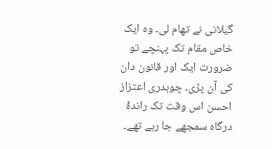گیلانی نے تھام لی۔ وہ ایک خاص مقام تک پہنچے تو ضرورت ایک اور قانون دان کی آن پڑی۔ چوہدری اعتزاز احسن اس وقت تک راندۂ درگاہ سمجھے جا رہے تھے۔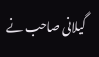گیلانی صاحب نے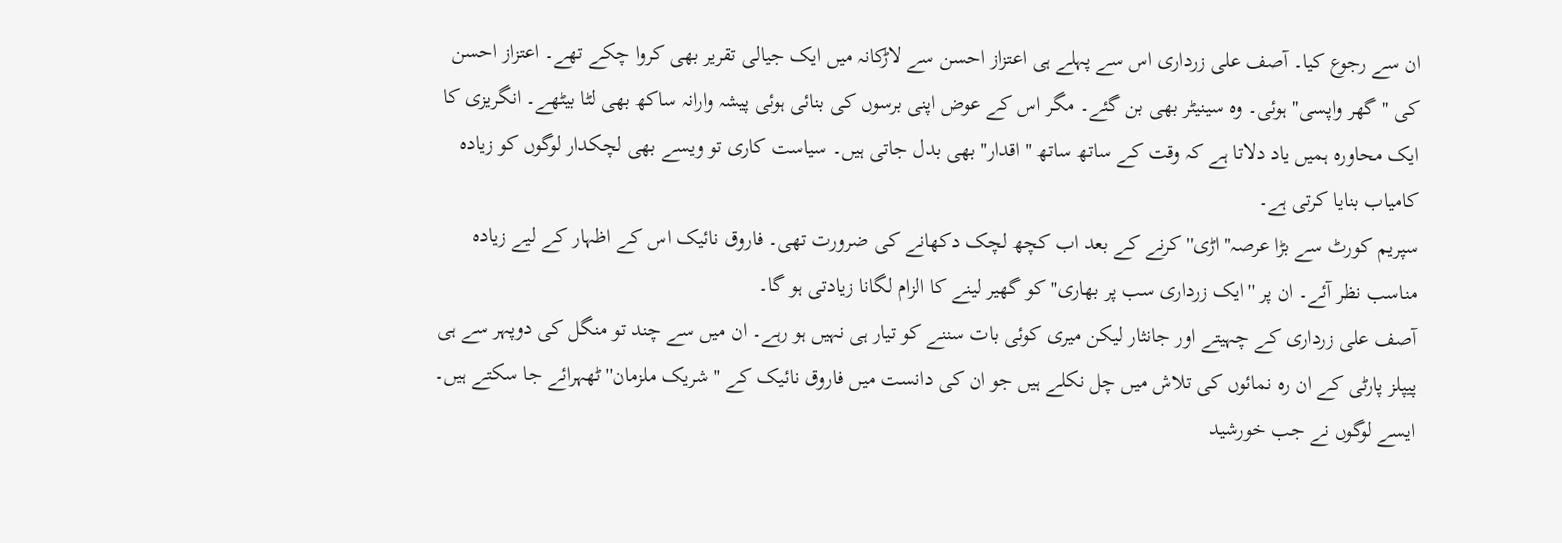ان سے رجوع کیا۔ آصف علی زرداری اس سے پہلے ہی اعتزاز احسن سے لاڑکانہ میں ایک جیالی تقریر بھی کروا چکے تھے۔ اعتزاز احسن کی ''گھر واپسی'' ہوئی۔ وہ سینیٹر بھی بن گئے۔ مگر اس کے عوض اپنی برسوں کی بنائی ہوئی پیشہ وارانہ ساکھ بھی لٹا بیٹھے۔ انگریزی کا ایک محاورہ ہمیں یاد دلاتا ہے کہ وقت کے ساتھ ساتھ ''اقدار'' بھی بدل جاتی ہیں۔ سیاست کاری تو ویسے بھی لچکدار لوگوں کو زیادہ کامیاب بنایا کرتی ہے۔
سپریم کورٹ سے بڑا عرصہ''اڑی'' کرنے کے بعد اب کچھ لچک دکھانے کی ضرورت تھی۔ فاروق نائیک اس کے اظہار کے لیے زیادہ مناسب نظر آئے۔ ان پر ''ایک زرداری سب پر بھاری'' کو گھیر لینے کا الزام لگانا زیادتی ہو گا۔
آصف علی زرداری کے چہیتے اور جانثار لیکن میری کوئی بات سننے کو تیار ہی نہیں ہو رہے۔ ان میں سے چند تو منگل کی دوپہر سے ہی پیپلز پارٹی کے ان رہ نمائوں کی تلاش میں چل نکلے ہیں جو ان کی دانست میں فاروق نائیک کے ''شریک ملزمان'' ٹھہرائے جا سکتے ہیں۔ ایسے لوگوں نے جب خورشید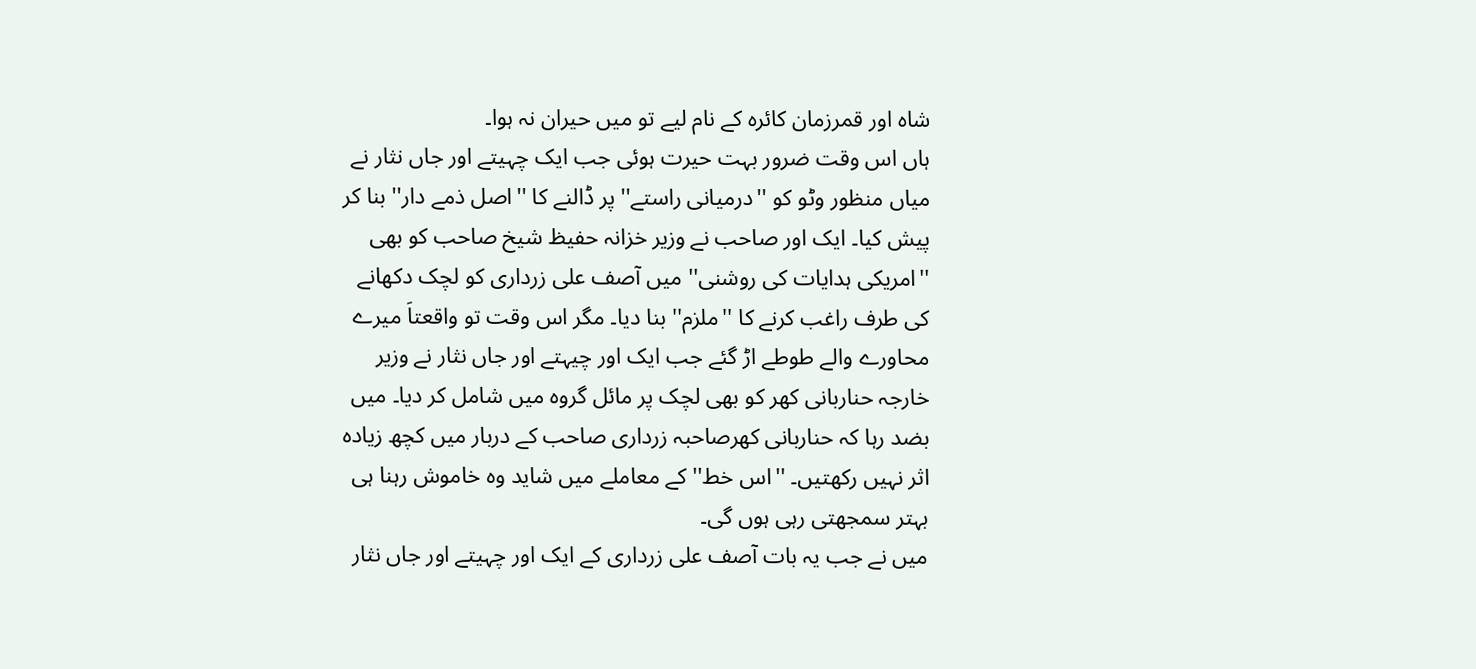شاہ اور قمرزمان کائرہ کے نام لیے تو میں حیران نہ ہوا۔
ہاں اس وقت ضرور بہت حیرت ہوئی جب ایک چہیتے اور جاں نثار نے میاں منظور وٹو کو ''درمیانی راستے'' پر ڈالنے کا ''اصل ذمے دار'' بنا کر پیش کیا۔ ایک اور صاحب نے وزیر خزانہ حفیظ شیخ صاحب کو بھی ''امریکی ہدایات کی روشنی'' میں آصف علی زرداری کو لچک دکھانے کی طرف راغب کرنے کا ''ملزم'' بنا دیا۔ مگر اس وقت تو واقعتاَ میرے محاورے والے طوطے اڑ گئے جب ایک اور چیہتے اور جاں نثار نے وزیر خارجہ حناربانی کھر کو بھی لچک پر مائل گروہ میں شامل کر دیا۔ میں بضد رہا کہ حناربانی کھرصاحبہ زرداری صاحب کے دربار میں کچھ زیادہ اثر نہیں رکھتیں۔ ''اس خط'' کے معاملے میں شاید وہ خاموش رہنا ہی بہتر سمجھتی رہی ہوں گی۔
میں نے جب یہ بات آصف علی زرداری کے ایک اور چہیتے اور جاں نثار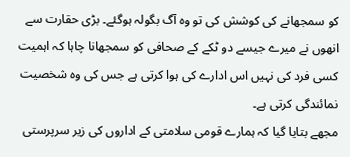کو سمجھانے کی کوشش کی تو وہ آگ بگولہ ہوگئے۔ بڑی حقارت سے انھوں نے میرے جیسے دو ٹکے کے صحافی کو سمجھانا چاہا کہ اہمیت کسی فرد کی نہیں اس ادارے کی ہوا کرتی ہے جس کی وہ شخصیت نمائندگی کرتی ہے۔
مجھے بتایا گیا کہ ہمارے قومی سلامتی کے اداروں کی زیر سرپرستی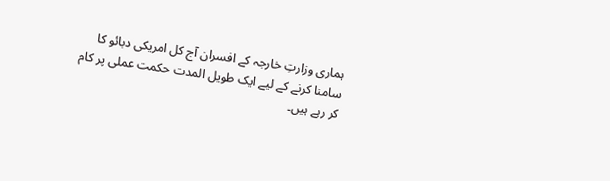ہماری وزارتِ خارجہ کے افسران آج کل امریکی دبائو کا سامنا کرنے کے لیے ایک طویل المدت حکمت عملی پر کام کر رہے ہیں۔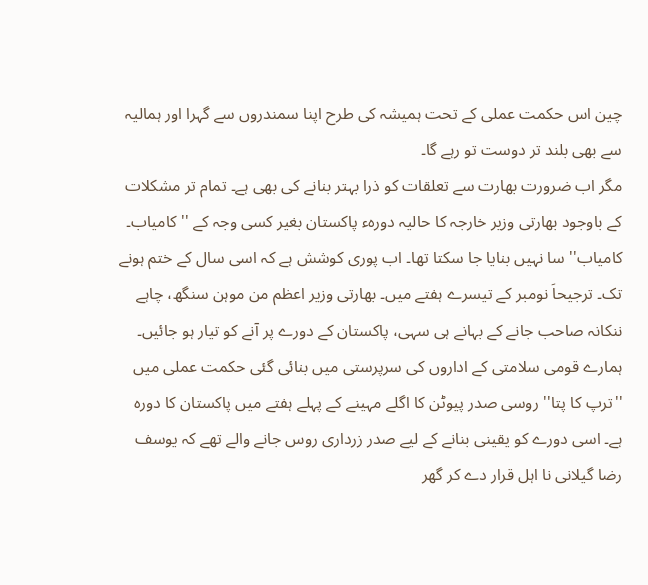چین اس حکمت عملی کے تحت ہمیشہ کی طرح اپنا سمندروں سے گہرا اور ہمالیہ سے بھی بلند تر دوست تو رہے گا۔
مگر اب ضرورت بھارت سے تعلقات کو ذرا بہتر بنانے کی بھی ہے۔ تمام تر مشکلات کے باوجود بھارتی وزیر خارجہ کا حالیہ دورہء پاکستان بغیر کسی وجہ کے ''کامیاب۔ کامیاب'' سا نہیں بنایا جا سکتا تھا۔ اب پوری کوشش ہے کہ اسی سال کے ختم ہونے تک۔ ترجیحاَ نومبر کے تیسرے ہفتے میں۔ بھارتی وزیر اعظم من موہن سنگھ، چاہے ننکانہ صاحب جانے کے بہانے ہی سہی، پاکستان کے دورے پر آنے کو تیار ہو جائیں۔
ہمارے قومی سلامتی کے اداروں کی سرپرستی میں بنائی گئی حکمت عملی میں ''ترپ کا پتا'' روسی صدر پیوٹن کا اگلے مہینے کے پہلے ہفتے میں پاکستان کا دورہ ہے۔ اسی دورے کو یقینی بنانے کے لیے صدر زرداری روس جانے والے تھے کہ یوسف رضا گیلانی نا اہل قرار دے کر گھر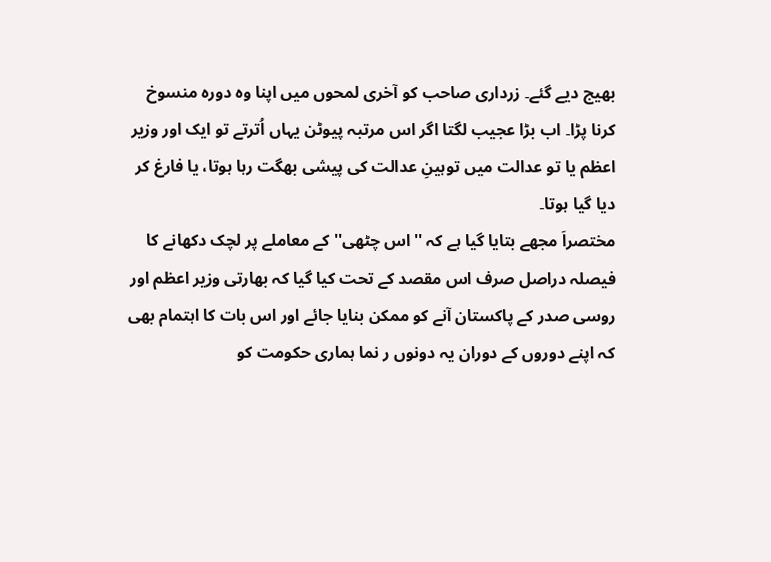بھیج دیے گئے۔ زرداری صاحب کو آخری لمحوں میں اپنا وہ دورہ منسوخ کرنا پڑا۔ اب بڑا عجیب لگتا اگر اس مرتبہ پیوٹن یہاں اُترتے تو ایک اور وزیر اعظم یا تو عدالت میں توہینِ عدالت کی پیشی بھگت رہا ہوتا، یا فارغ کر دیا گیا ہوتا۔
مختصراَ مجھے بتایا گیا ہے کہ ''اس چٹھی'' کے معاملے پر لچک دکھانے کا فیصلہ دراصل صرف اس مقصد کے تحت کیا گیا کہ بھارتی وزیر اعظم اور روسی صدر کے پاکستان آنے کو ممکن بنایا جائے اور اس بات کا اہتمام بھی کہ اپنے دوروں کے دوران یہ دونوں ر نما ہماری حکومت کو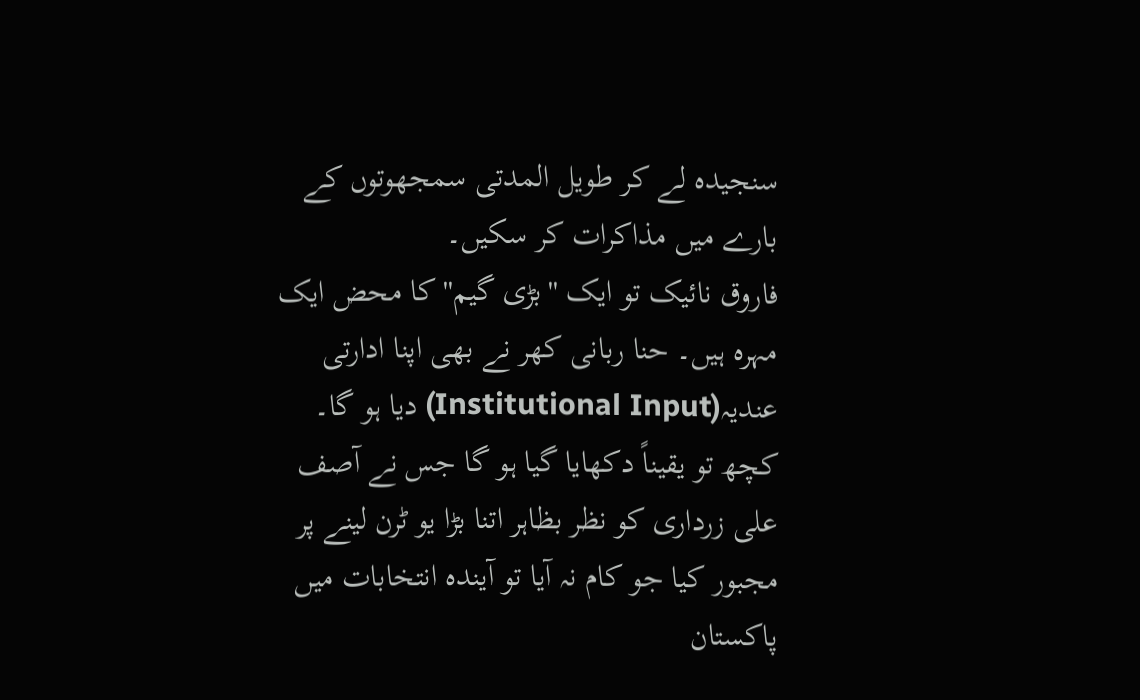سنجیدہ لے کر طویل المدتی سمجھوتوں کے بارے میں مذاکرات کر سکیں۔
فاروق نائیک تو ایک ''بڑی گیم'' کا محض ایک مہرہ ہیں۔ حنا ربانی کھر نے بھی اپنا ادارتی عندیہ(Institutional Input) دیا ہو گا۔ کچھ تو یقیناً دکھایا گیا ہو گا جس نے آصف علی زرداری کو نظر بظاہر اتنا بڑا یو ٹرن لینے پر مجبور کیا جو کام نہ آیا تو آیندہ انتخابات میں پاکستان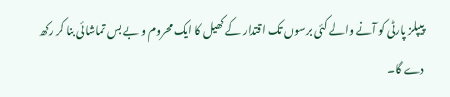پیپلز پارٹی کو آنے والے کئی برسوں تک اقتدار کے کھیل کا ایک محروم و بے بس تماشائی بنا کر رکھ دے گا۔